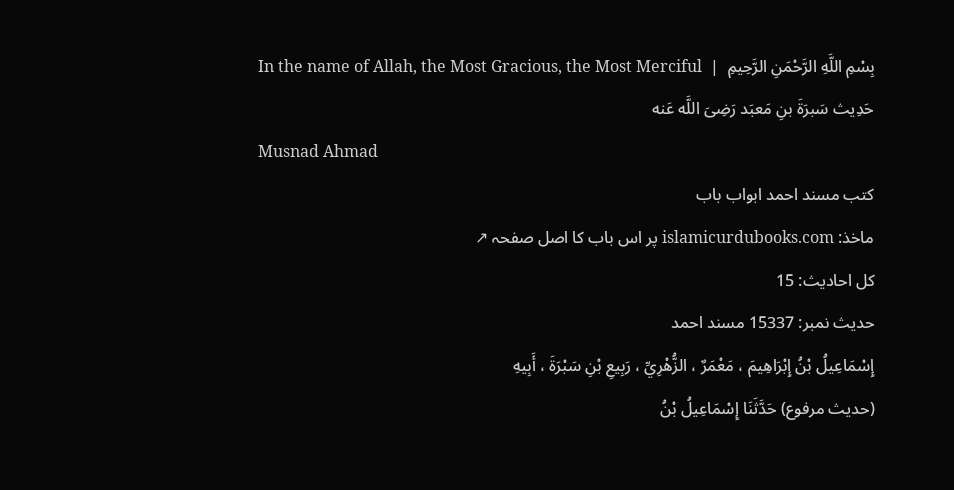بِسْمِ اللَّهِ الرَّحْمَنِ الرَّحِيمِ  |  In the name of Allah, the Most Gracious, the Most Merciful
حَدِیث سَبرَةَ بنِ مَعبَد رَضِیَ اللَّه عَنه
Musnad Ahmad
کتب مسند احمد ابواب باب
ماخذ: islamicurdubooks.com پر اس باب کا اصل صفحہ ↗
کل احادیث: 15
حدیث نمبر: 15337 مسند احمد
إِسْمَاعِيلُ بْنُ إِبْرَاهِيمَ ، مَعْمَرٌ ، الزُّهْرِيِّ ، رَبِيعِ بْنِ سَبْرَةَ ، أَبِيهِ
(حديث مرفوع) حَدَّثَنَا إِسْمَاعِيلُ بْنُ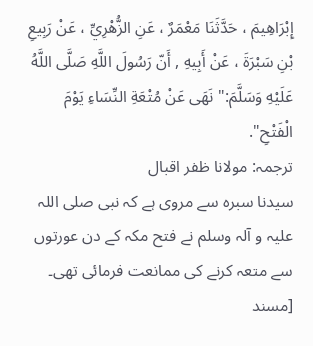إِبْرَاهِيمَ ، حَدَّثَنَا مَعْمَرٌ ، عَنِ الزُّهْرِيِّ ، عَنْ رَبِيعِ بْنِ سَبْرَةَ ، عَنْ أَبِيهِ , أَنّ رَسُولَ اللَّهِ صَلَّى اللَّهُ عَلَيْهِ وَسَلَّمَ:" نَهَى عَنْ مُتْعَةِ النِّسَاءِ يَوْمَ الْفَتْحِ".
ترجمہ: مولانا ظفر اقبال
سیدنا سبرہ سے مروی ہے کہ نبی صلی اللہ علیہ و آلہ وسلم نے فتح مکہ کے دن عورتوں سے متعہ کرنے کی ممانعت فرمائی تھی۔ [مسند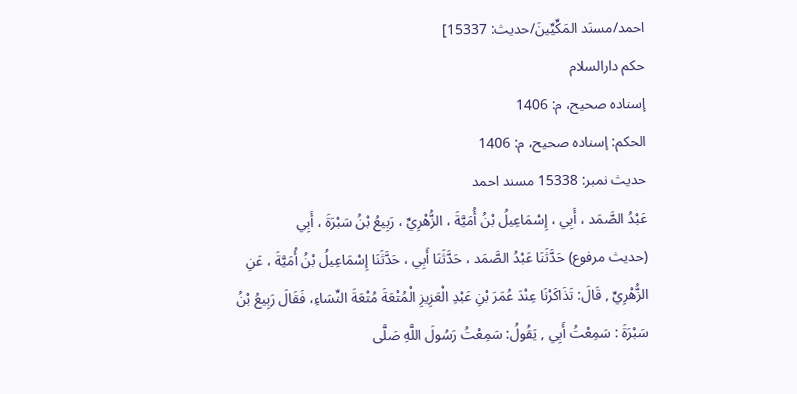احمد/مسنَد المَكِّیِّینَ/حدیث: 15337]
حکم دارالسلام
إسناده صحيح، م: 1406
الحكم: إسناده صحيح، م: 1406
حدیث نمبر: 15338 مسند احمد
عَبْدُ الصَّمَد ، أَبِي ، إِسْمَاعِيلُ بْنُ أُمَيَّةَ ، الزُّهْرِيِّ ، رَبِيعُ بْنُ سَبْرَةَ ، أَبِي
(حديث مرفوع) حَدَّثَنَا عَبْدُ الصَّمَد ، حَدَّثَنَا أَبِي ، حَدَّثَنَا إِسْمَاعِيلُ بْنُ أُمَيَّةَ ، عَنِ الزُّهْرِيِّ , قَالَ: تَذَاكَرْنَا عِنْدَ عُمَرَ بْنِ عَبْدِ الْعَزِيزِ الْمُتْعَةَ مُتْعَةَ النِّسَاءِ، فَقَالَ رَبِيعُ بْنُ سَبْرَةَ : سَمِعْتُ أَبِي , يَقُولُ: سَمِعْتُ رَسُولَ اللَّهِ صَلَّى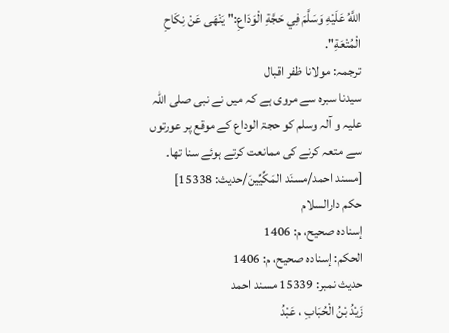اللَّهُ عَلَيْهِ وَسَلَّمَ فِي حَجَّةِ الْوَدَاعِ:" يَنْهَى عَنْ نِكَاحِ الْمُتْعَةِ".
ترجمہ: مولانا ظفر اقبال
سیدنا سبرہ سے مروی ہے کہ میں نے نبی صلی اللہ علیہ و آلہ وسلم کو حجۃ الوداع کے موقع پر عورتوں سے متعہ کرنے کی ممانعت کرتے ہوئے سنا تھا۔ [مسند احمد/مسنَد المَكِّیِّینَ/حدیث: 15338]
حکم دارالسلام
إسناده صحيح، م: 1406
الحكم: إسناده صحيح، م: 1406
حدیث نمبر: 15339 مسند احمد
زَيْدُ بْنُ الْحُبَابِ ، عَبْدُ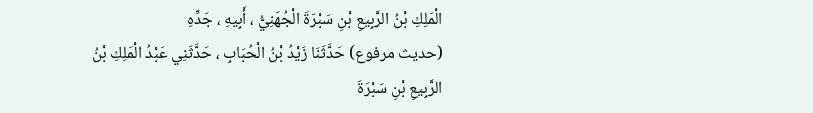الْمَلِكِ بْنُ الرَّبِيعِ بْنِ سَبْرَةَ الْجُهَنِيُّ ، أَبِيهِ ، جَدِّهِ
(حديث مرفوع) حَدَّثَنَا زَيْدُ بْنُ الْحُبَابِ ، حَدَّثَنِي عَبْدُ الْمَلِكِ بْنُ الرَّبِيعِ بْنِ سَبْرَةَ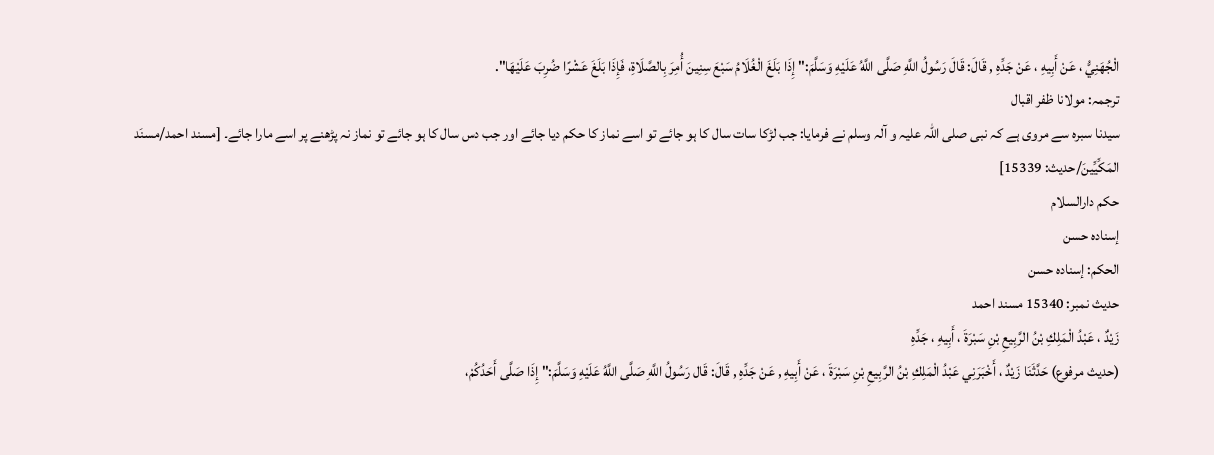الْجُهَنِيُّ ، عَنْ أَبِيهِ ، عَنْ جَدِّهِ , قَالَ: قَالَ رَسُولُ اللَّهِ صَلَّى اللَّهُ عَلَيْهِ وَسَلَّمَ:" إِذَا بَلَغَ الْغُلَامُ سَبْعَ سِنِينَ أُمِرَ بِالصَّلَاةِ، فَإِذَا بَلَغَ عَشْرًا ضُرِبَ عَلَيْهَا".
ترجمہ: مولانا ظفر اقبال
سیدنا سبرہ سے مروی ہے کہ نبی صلی اللہ علیہ و آلہ وسلم نے فرمایا: جب لڑکا سات سال کا ہو جائے تو اسے نماز کا حکم دیا جائے اور جب دس سال کا ہو جائے تو نماز نہ پڑھنے پر اسے مارا جائے۔ [مسند احمد/مسنَد المَكِّیِّینَ/حدیث: 15339]
حکم دارالسلام
إسناده حسن
الحكم: إسناده حسن
حدیث نمبر: 15340 مسند احمد
زَيْدٌ ، عَبْدُ الْمَلِكِ بْنُ الرَّبِيعِ بْنِ سَبْرَةَ ، أَبِيهِ ، جَدِّهِ
(حديث مرفوع) حَدَّثَنَا زَيْدٌ ، أَخْبَرَنِي عَبْدُ الْمَلِكِ بْنُ الرَّبِيعِ بْنِ سَبْرَةَ ، عَنْ أَبِيهِ , عَنْ جَدِّهِ , قَالَ: قَال رَسُولُ اللَّهِ صَلَّى اللَّهُ عَلَيْهِ وَسَلَّمَ:" إِذَا صَلَّى أَحَدُكُمْ،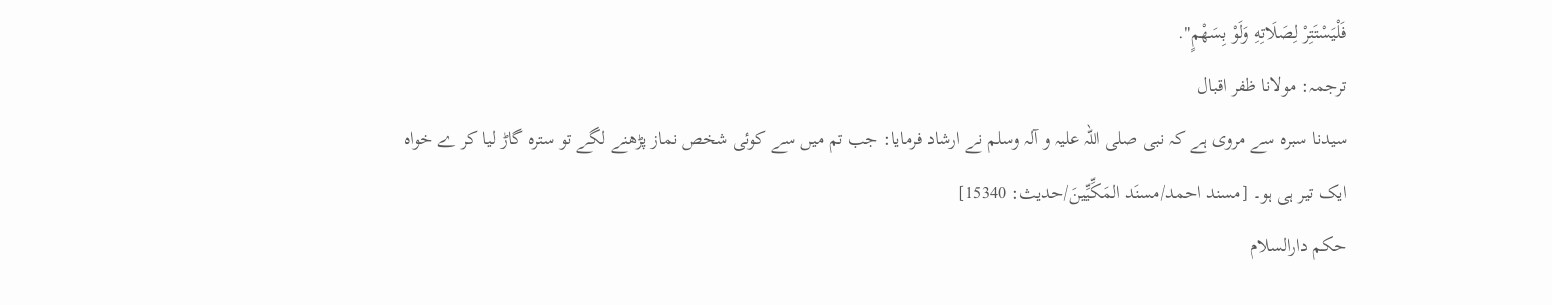فَلْيَسْتَتِرْ لِصَلَاتِهِ وَلَوْ بِسَهْمٍ".
ترجمہ: مولانا ظفر اقبال
سیدنا سبرہ سے مروی ہے کہ نبی صلی اللہ علیہ و آلہ وسلم نے ارشاد فرمایا: جب تم میں سے کوئی شخص نماز پڑھنے لگے تو سترہ گاڑ لیا کر ے خواہ ایک تیر ہی ہو۔ [مسند احمد/مسنَد المَكِّیِّینَ/حدیث: 15340]
حکم دارالسلام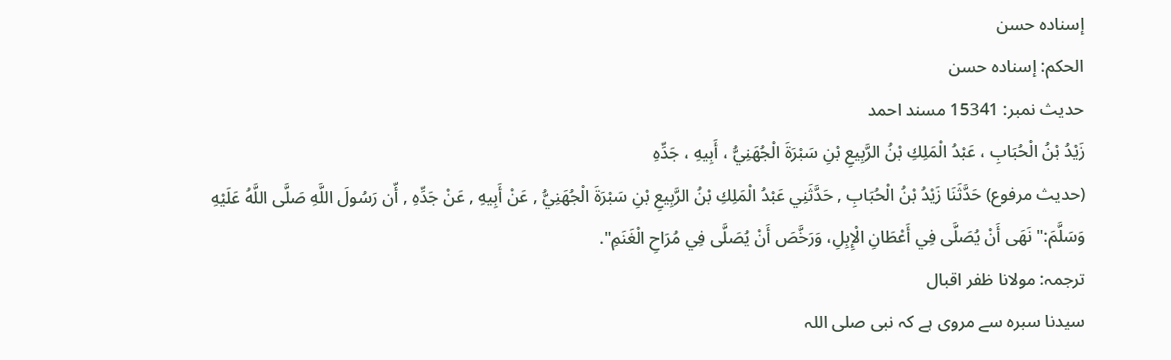إسناده حسن
الحكم: إسناده حسن
حدیث نمبر: 15341 مسند احمد
زَيْدُ بْنُ الْحُبَابِ ، عَبْدُ الْمَلِكِ بْنُ الرَّبِيعِ بْنِ سَبْرَةَ الْجُهَنِيُّ ، أَبِيهِ ، جَدِّهِ
(حديث مرفوع) حَدَّثَنَا زَيْدُ بْنُ الْحُبَابِ , حَدَّثَنِي عَبْدُ الْمَلِكِ بْنُ الرَّبِيعِ بْنِ سَبْرَةَ الْجُهَنِيُّ , عَنْ أَبِيهِ , عَنْ جَدِّهِ , أّن رَسُولَ اللَّهِ صَلَّى اللَّهُ عَلَيْهِ وَسَلَّمَ:" نَهَى أَنْ يُصَلَّى فِي أَعْطَانِ الْإِبِلِ، وَرَخَّصَ أَنْ يُصَلَّى فِي مُرَاحِ الْغَنَمِ".
ترجمہ: مولانا ظفر اقبال
سیدنا سبرہ سے مروی ہے کہ نبی صلی اللہ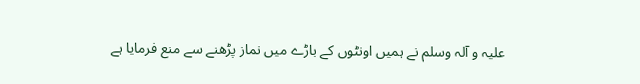علیہ و آلہ وسلم نے ہمیں اونٹوں کے باڑے میں نماز پڑھنے سے منع فرمایا ہے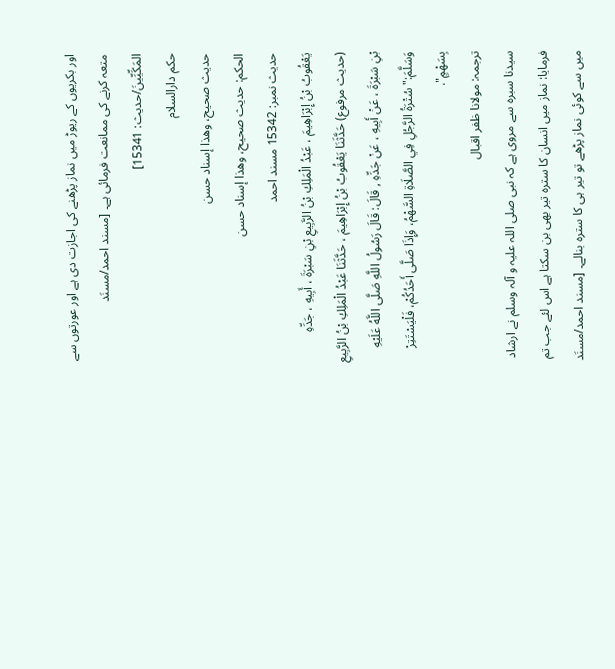اور بکریوں کے ریوڑ میں نماز پڑھنے کی اجازت دی ہے اور عورتوں سے متعہ کرنے کی ممانعت فرمائی ہے۔ [مسند احمد/مسنَد المَكِّیِّینَ/حدیث: 15341]
حکم دارالسلام
حديث صحيح، وهذا إسناد حسن
الحكم: حديث صحيح، وهذا إسناد حسن
حدیث نمبر: 15342 مسند احمد
يَعْقُوبُ بْنُ إِبْرَاهِيمَ ، عَبْدُ الْمَلِكِ بْنُ الرَّبِيعِ بْنِ سَبْرَةَ ، أَبِيهِ ، جَدِّهِ
(حديث مرفوع) حَدَّثَنَا يَعْقُوبُ بْنُ إِبْرَاهِيمَ ، حَدَّثَنَا عَبْدُ الْمَلِكِ بْنُ الرَّبِيعِ بْنِ سَبْرَةَ ، عَنْ أَبِيهِ ، عَنْ جَدِّهِ , قَالَ: قَالَ رَسُولُ اللَّهِ صَلَّى اللَّهُ عَلَيْهِ وَسَلَّمَ:" سُتْرَةُ الرَّجُلِ فِي الصَّلَاةِ السَّهْمُ، وَإِذَا صَلَّى أَحَدُكُمْ، فَلْيَسْتَتِرْ بِسَهْمٍ".
ترجمہ: مولانا ظفر اقبال
سیدنا سبرہ سے مروی ہے کہ نبی صلی اللہ علیہ و آلہ وسلم نے ارشاد فرمایا: نماز میں انسان کا سترہ تیر بھی بن سکتا ہے اس لئے جب تم میں سے کوئی نماز پڑھے تو تیر ہی کا سترہ بنالے۔ [مسند احمد/مسنَد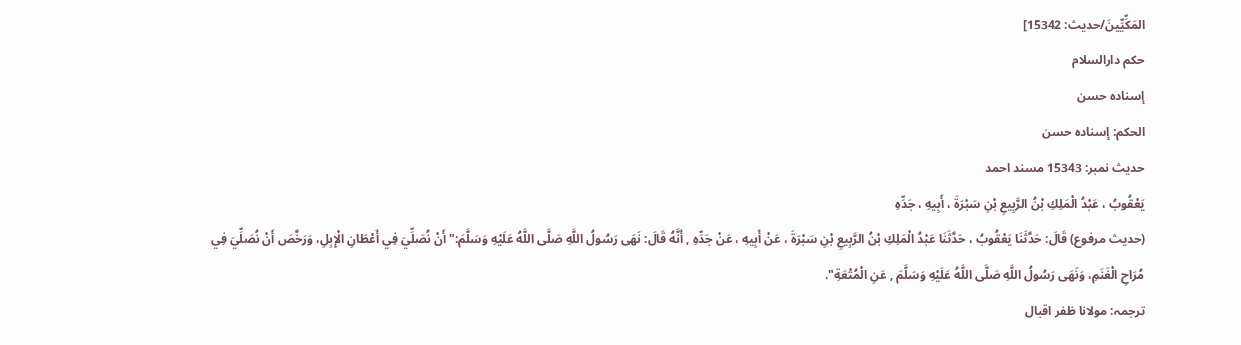المَكِّیِّینَ/حدیث: 15342]
حکم دارالسلام
إسناده حسن
الحكم: إسناده حسن
حدیث نمبر: 15343 مسند احمد
يَعْقُوبُ ، عَبْدُ الْمَلِكِ بْنُ الرَّبِيعِ بْنِ سَبْرَةَ ، أَبِيهِ ، جَدِّهِ
(حديث مرفوع) قَالَ: حَدَّثَنَا يَعْقُوبُ ، حَدَّثَنَا عَبْدُ الْمَلِكِ بْنُ الرَّبِيعِ بْنِ سَبْرَةَ ، عَنْ أَبِيهِ ، عَنْ جَدِّهِ , أَنَّهُ قَالَ: نَهَى رَسُولُ اللَّهِ صَلَّى اللَّهُ عَلَيْهِ وَسَلَّمَ:" أَنْ نُصَلِّيَ فِي أَعْطَانِ الْإِبِلِ، وَرَخَّصَ أَنْ نُصَلِّيَ فِي مُرَاحِ الْغَنَمِ، وَنَهَى رَسُولُ اللَّهِ صَلَّى اللَّهُ عَلَيْهِ وَسَلَّمَ , عَنِ الْمُتْعَةِ".
ترجمہ: مولانا ظفر اقبال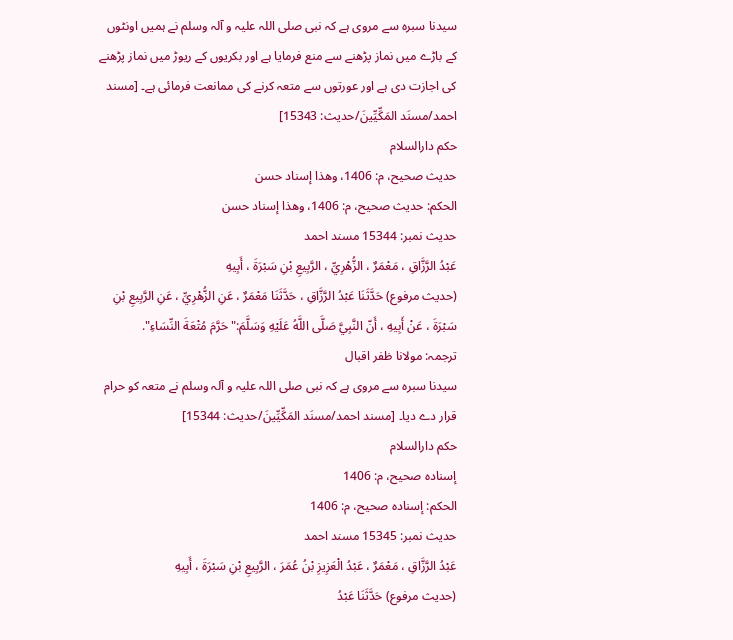سیدنا سبرہ سے مروی ہے کہ نبی صلی اللہ علیہ و آلہ وسلم نے ہمیں اونٹوں کے باڑے میں نماز پڑھنے سے منع فرمایا ہے اور بکریوں کے ریوڑ میں نماز پڑھنے کی اجازت دی ہے اور عورتوں سے متعہ کرنے کی ممانعت فرمائی ہے۔ [مسند احمد/مسنَد المَكِّیِّینَ/حدیث: 15343]
حکم دارالسلام
حديث صحيح، م: 1406، وهذا إسناد حسن
الحكم: حديث صحيح، م: 1406، وهذا إسناد حسن
حدیث نمبر: 15344 مسند احمد
عَبْدُ الرَّزَّاقِ ، مَعْمَرٌ ، الزُّهْرِيِّ ، الرَّبِيعِ بْنِ سَبْرَةَ ، أَبِيهِ
(حديث مرفوع) حَدَّثَنَا عَبْدُ الرَّزَّاقِ ، حَدَّثَنَا مَعْمَرٌ ، عَنِ الزُّهْرِيِّ ، عَنِ الرَّبِيعِ بْنِ سَبْرَةَ ، عَنْ أَبِيهِ ، أَنّ النَّبِيَّ صَلَّى اللَّهُ عَلَيْهِ وَسَلَّمَ:" حَرَّمَ مُتْعَةَ النِّسَاءِ".
ترجمہ: مولانا ظفر اقبال
سیدنا سبرہ سے مروی ہے کہ نبی صلی اللہ علیہ و آلہ وسلم نے متعہ کو حرام قرار دے دیا۔ [مسند احمد/مسنَد المَكِّیِّینَ/حدیث: 15344]
حکم دارالسلام
إسناده صحيح، م: 1406
الحكم: إسناده صحيح، م: 1406
حدیث نمبر: 15345 مسند احمد
عَبْدُ الرَّزَّاقِ ، مَعْمَرٌ ، عَبْدُ الْعَزِيزِ بْنُ عُمَرَ ، الرَّبِيعِ بْنِ سَبْرَةَ ، أَبِيهِ
(حديث مرفوع) حَدَّثَنَا عَبْدُ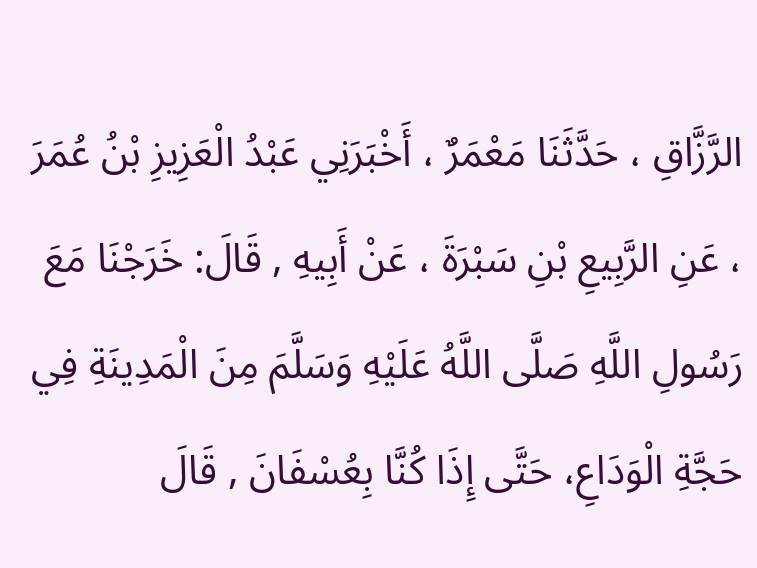الرَّزَّاقِ ، حَدَّثَنَا مَعْمَرٌ ، أَخْبَرَنِي عَبْدُ الْعَزِيزِ بْنُ عُمَرَ ، عَنِ الرَّبِيعِ بْنِ سَبْرَةَ ، عَنْ أَبِيهِ , قَالَ: خَرَجْنَا مَعَ رَسُولِ اللَّهِ صَلَّى اللَّهُ عَلَيْهِ وَسَلَّمَ مِنَ الْمَدِينَةِ فِي حَجَّةِ الْوَدَاعِ، حَتَّى إِذَا كُنَّا بِعُسْفَانَ , قَالَ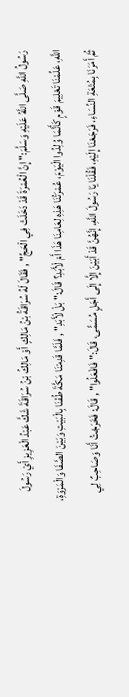رَسُولُ اللَّهِ صَلَّى اللَّهُ عَلَيْهِ وَسَلَّمَ:" إِنَّ الْعُمْرَةَ قَدْ دَخَلَتْ فِي الْحَجِّ" , فَقَالَ لَهُ سُرَاقَةُ بْنُ مَالِكٍ أَوْ مَالِكُ بْنُ سُرَاقَةَ شَكَّ عَبْدُ الْعَزِيزِ أَيْ رَسُولَ اللَّهِ، عَلِّمْنَا تَعْلِيمَ قَوْمٍ كَأَنَّمَا وُلِدُوا الْيَوْمَ، عُمْرَتُنَا هَذِهِ لِعَامِنَا هَذَا أَمْ لْأَبَدِ؟ قَالَ:" بَلْ لْأَبَدِ" , فَلَمَّا قَدِمْنَا مَكَّةَ طُفْنَا بِالْبَيْتِ وَبَيْنَ الصَّفَا وَالْمَرْوَةِ، ثُمَّ أَمَرَنَا بِمُتْعَةِ النِّسَاءِ، فَرَجَعْنَا إِلَيْهِ، فَقُلْنَا يَا رَسُولَ اللَّهِ، إِنَّهُنَّ قَدْ أَبَيْنَ إِلَّا إِلَى أَجَلٍ مُسَمًّى، قَالَ:" فَافْعَلُوا" , قَالَ: فَخَرَجْتُ أَنَا وَصَاحِبٌ لِي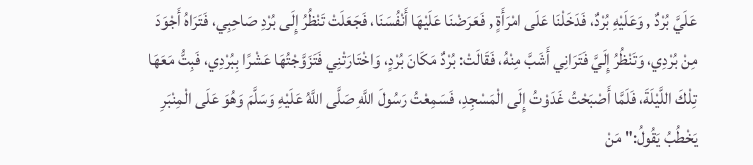عَلَيَّ بُرْدٌ , وَعَلَيْهِ بُرْدٌ، فَدَخَلْنَا عَلَى امْرَأَةٍ , فَعَرَضْنَا عَلَيْهَا أَنْفُسَنَا، فَجَعَلَتْ تَنْظُرُ إِلَى بُرْدِ صَاحِبِي، فَتَرَاهُ أَجْوَدَ مِنْ بُرْدِي، وَتَنْظُرُ إِلَيَّ فَتَرَانِي أَشَبَّ مِنْهُ، فَقَالَتْ: بُرْدٌ مَكَانَ بُرْدٍ، وَاخْتَارَتْنِي فَتَزَوَّجْتُهَا عَشْرًا بِبُرْدِي، فَبِتُّ مَعَهَا تِلْكَ اللَّيْلَةَ، فَلَمَّا أَصْبَحْتُ غَدَوْتُ إِلَى الْمَسْجِدِ، فَسَمِعْتُ رَسُولَ اللَّهِ صَلَّى اللَّهُ عَلَيْهِ وَسَلَّمَ وَهُوَ عَلَى الْمِنْبَرِ يَخْطُبُ يَقُولُ:" مَنْ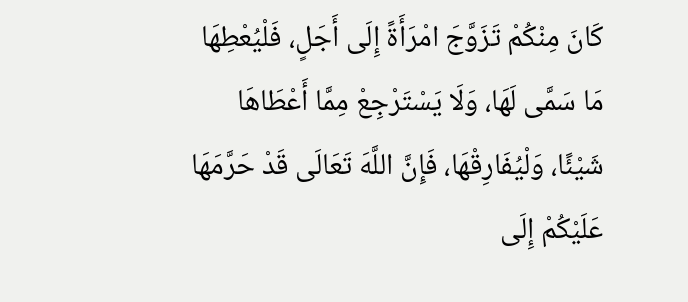كَانَ مِنْكُمْ تَزَوَّجَ امْرَأَةً إِلَى أَجَلٍ، فَلْيُعْطِهَا مَا سَمَّى لَهَا، وَلَا يَسْتَرْجِعْ مِمَّا أَعْطَاهَا شَيْئًا، وَلْيُفَارِقْهَا، فَإِنَّ اللَّهَ تَعَالَى قَدْ حَرَّمَهَا عَلَيْكُمْ إِلَى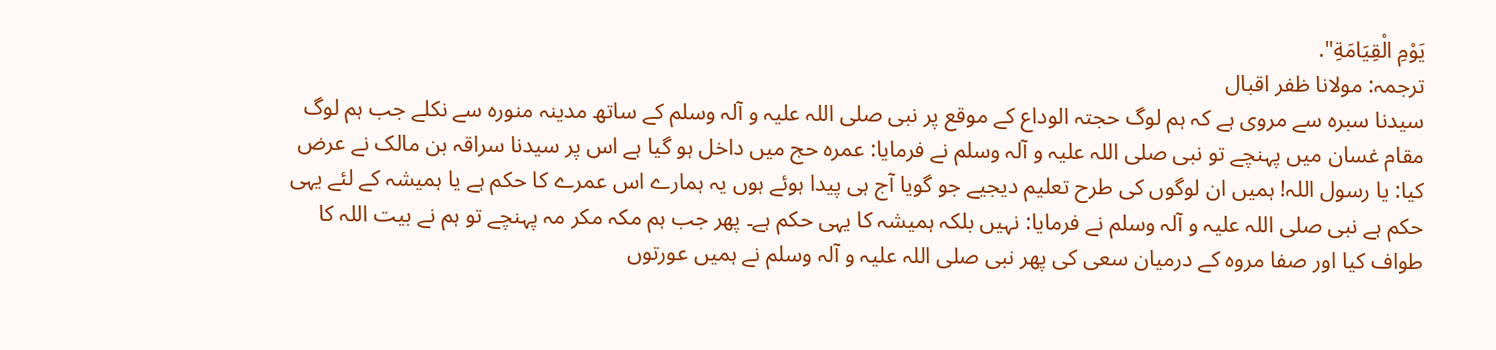يَوْمِ الْقِيَامَةِ".
ترجمہ: مولانا ظفر اقبال
سیدنا سبرہ سے مروی ہے کہ ہم لوگ حجتہ الوداع کے موقع پر نبی صلی اللہ علیہ و آلہ وسلم کے ساتھ مدینہ منورہ سے نکلے جب ہم لوگ مقام غسان میں پہنچے تو نبی صلی اللہ علیہ و آلہ وسلم نے فرمایا: عمرہ حج میں داخل ہو گیا ہے اس پر سیدنا سراقہ بن مالک نے عرض کیا: یا رسول اللہ! ہمیں ان لوگوں کی طرح تعلیم دیجیے جو گویا آج ہی پیدا ہوئے ہوں یہ ہمارے اس عمرے کا حکم ہے یا ہمیشہ کے لئے یہی حکم ہے نبی صلی اللہ علیہ و آلہ وسلم نے فرمایا: نہیں بلکہ ہمیشہ کا یہی حکم ہے۔ پھر جب ہم مکہ مکر مہ پہنچے تو ہم نے بیت اللہ کا طواف کیا اور صفا مروہ کے درمیان سعی کی پھر نبی صلی اللہ علیہ و آلہ وسلم نے ہمیں عورتوں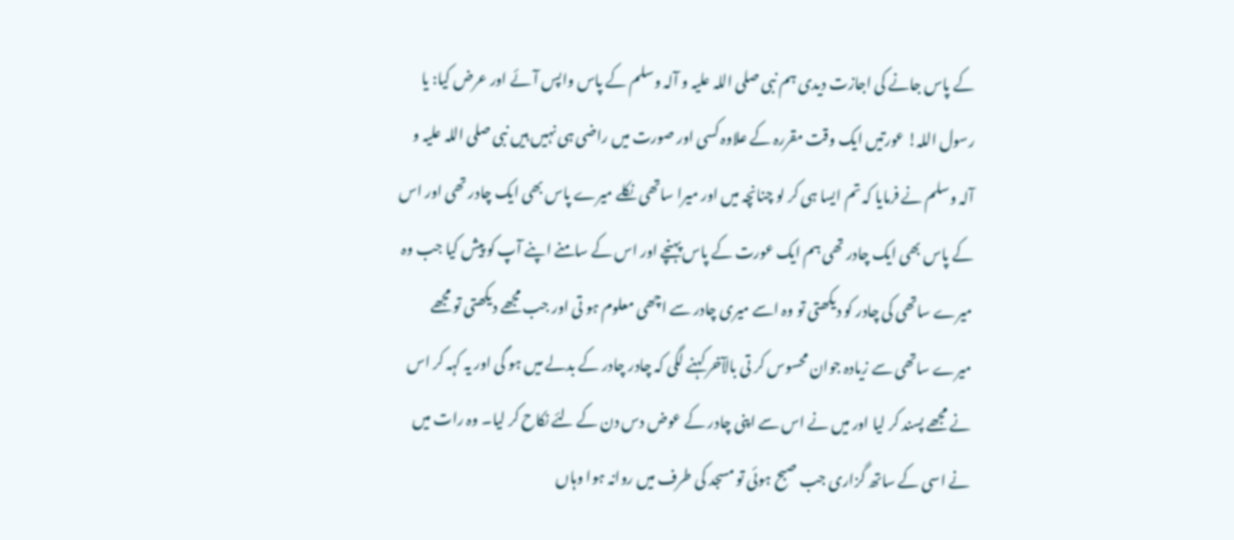کے پاس جانے کی اجازت دیدی ہم نبی صلی اللہ علیہ و آلہ وسلم کے پاس واپس آئے اور عرض کیا: یا رسول اللہ! عورتیں ایک وقت مقررہ کے علاوہ کسی اور صورت میں راضی ہی نہیں ہیں نبی صلی اللہ علیہ و آلہ وسلم نے فرمایا کہ تم ایسا ہی کر لو چنانچہ میں اور میرا ساتھی نکلے میرے پاس بھی ایک چادر تھی اور اس کے پاس بھی ایک چادر تھی ہم ایک عورت کے پاس پہنچے اور اس کے سامنے اپنے آپ کو پیش کیا جب وہ میرے ساتھی کی چادر کو دیکھتی تو وہ اسے میری چادر سے اچھی معلوم ہو تی اور جب مجھے دیکھتی تو مجھے میرے ساتھی سے زیادہ جوان محسوس کر تی بالآخر کہنے لگی کہ چادر چادر کے بدلے میں ہو گی اور یہ کہہ کر اس نے مجھے پسند کر لیا اور میں نے اس سے اپنی چادر کے عوض دس دن کے لئے نکاح کر لیا۔ وہ رات میں نے اسی کے ساتھ گزاری جب صبح ہوئی تو مسجد کی طرف میں روانہ ہوا وہاں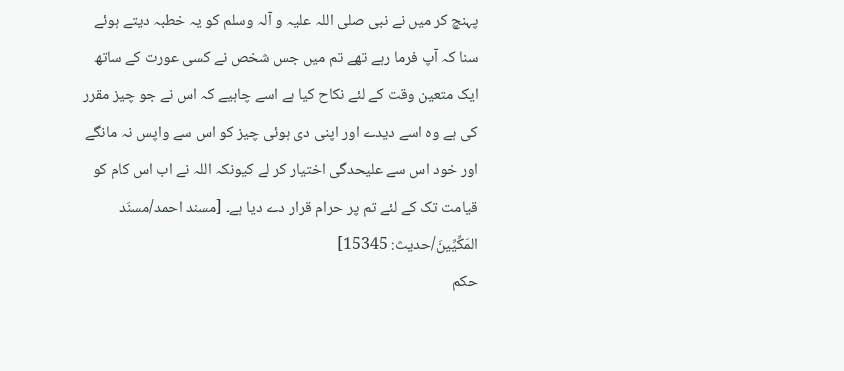پہنچ کر میں نے نبی صلی اللہ علیہ و آلہ وسلم کو یہ خطبہ دیتے ہوئے سنا کہ آپ فرما رہے تھے تم میں جس شخص نے کسی عورت کے ساتھ ایک متعین وقت کے لئے نکاح کیا ہے اسے چاہیے کہ اس نے جو چیز مقرر کی ہے وہ اسے دیدے اور اپنی دی ہوئی چیز کو اس سے واپس نہ مانگے اور خود اس سے علیحدگی اختیار کر لے کیونکہ اللہ نے اب اس کام کو قیامت تک کے لئے تم پر حرام قرار دے دیا ہے۔ [مسند احمد/مسنَد المَكِّیِّینَ/حدیث: 15345]
حکم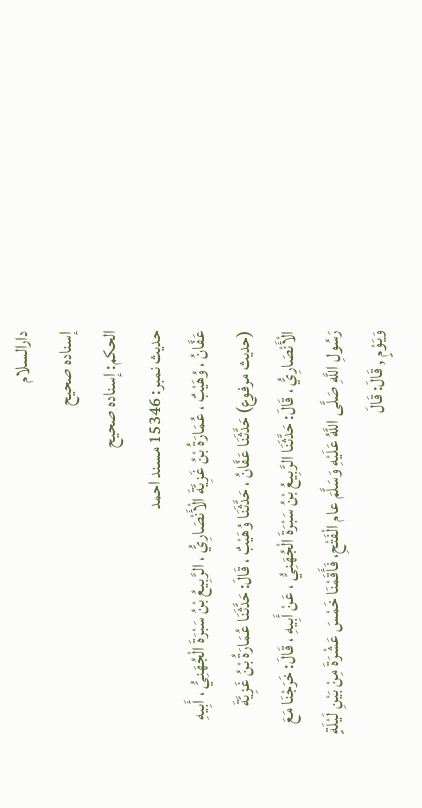دارالسلام
إسناده صحيح
الحكم: إسناده صحيح
حدیث نمبر: 15346 مسند احمد
عَفَّانُ ، وُهَيْبٌ ، عُمَارَةُ بْنُ غَزِيَّةَ الْأَنْصَارِيُّ ، الرَّبِيعُ بْنُ سَبْرَةَ الْجُهَنِيُّ ، أَبِيهِ
(حديث مرفوع) حَدَّثَنَا عَفَّانُ ، حَدَّثَنَا وُهَيْبٌ ، قَالَ: حَدَّثَنَا عُمَارَةُ بْنُ غَزِيَّةَ الْأَنْصَارِيُّ ، قَالَ: حَدَّثَنَا الرَّبِيعُ بْنُ سَبْرَةَ الْجُهَنِيُّ ، عَنْ أَبِيهِ ، قَالَ: خَرَجْنَا مَعَ رَسُولِ اللَّهِ صَلَّى اللَّهُ عَلَيْهِ وَسَلَّمَ عام الْفَتْحِ، فَأَقَمْنَا خَمْسَ عَشْرَةَ مِنْ بَيْنِ لَيْلَةٍ وَيَوْمٍ , قَالَ: قَالَ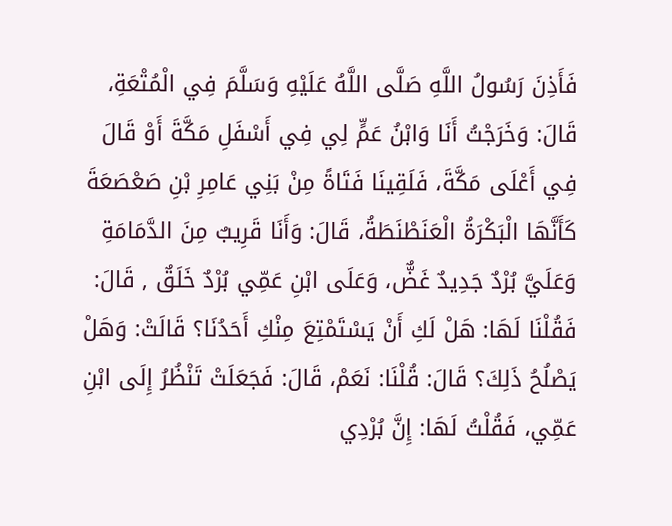فَأَذِنَ رَسُولُ اللَّهِ صَلَّى اللَّهُ عَلَيْهِ وَسَلَّمَ فِي الْمُتْعَةِ، قَالَ: وَخَرَجْتُ أَنَا وَابْنُ عَمٍّ لِي فِي أَسْفَلِ مَكَّةَ أَوْ قَالَ فِي أَعْلَى مَكَّةَ، فَلَقِينَا فَتَاةً مِنْ بَنِي عَامِرِ بْنِ صَعْصَعَةَ كَأَنَّهَا الْبَكْرَةُ الْعَنَطْنَطَةُ، قَالَ: وَأَنَا قَرِيبٌ مِنَ الدَّمَامَةِ وَعَلَيَّ بُرْدٌ جَدِيدٌ غَضٌّ، وَعَلَى ابْنِ عَمِّي بُرْدٌ خَلَقٌ , قَالَ: فَقُلْنَا لَهَا: هَلْ لَكِ أَنْ يَسْتَمْتِعَ مِنْكِ أَحَدُنَا؟ قَالَتْ: وَهَلْ يَصْلُحُ ذَلِكَ؟ قَالَ: قُلْنَا: نَعَمْ، قَالَ: فَجَعَلَتْ تَنْظُرُ إِلَى ابْنِ عَمِّي، فَقُلْتُ لَهَا: إِنَّ بُرْدِي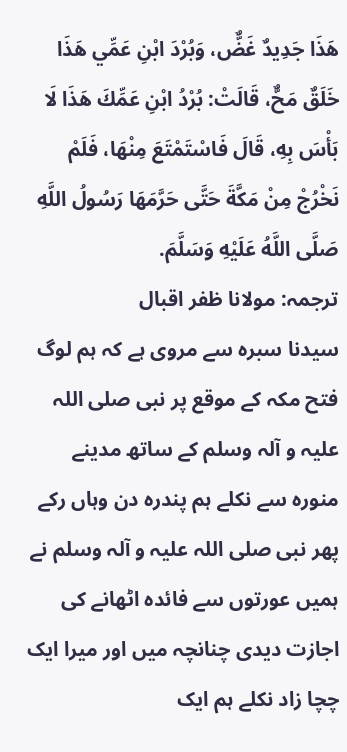هَذَا جَدِيدٌ غَضٌّ، وَبُرْدَ ابْنِ عَمِّي هَذَا خَلَقٌ مَحٌّ، قَالَتْ: بُرْدُ ابْنِ عَمِّكَ هَذَا لَا بَأْسَ بِهِ، قَالَ فَاسْتَمْتَعَ مِنْهَا، فَلَمْ نَخْرُجْ مِنْ مَكَّةَ حَتَّى حَرَّمَهَا رَسُولُ اللَّهِ صَلَّى اللَّهُ عَلَيْهِ وَسَلَّمَ.
ترجمہ: مولانا ظفر اقبال
سیدنا سبرہ سے مروی ہے کہ ہم لوگ فتح مکہ کے موقع پر نبی صلی اللہ علیہ و آلہ وسلم کے ساتھ مدینے منورہ سے نکلے ہم پندرہ دن وہاں رکے پھر نبی صلی اللہ علیہ و آلہ وسلم نے ہمیں عورتوں سے فائدہ اٹھانے کی اجازت دیدی چنانچہ میں اور میرا ایک چچا زاد نکلے ہم ایک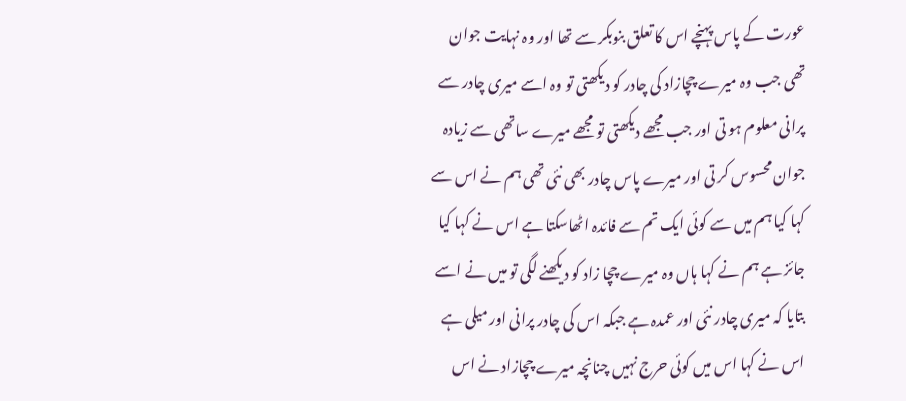عورت کے پاس پہنچے اس کا تعلق بنوبکر سے تھا اور وہ نہایت جوان تھی جب وہ میرے چچازاد کی چادر کو دیکھتی تو وہ اسے میری چادر سے پرانی معلوم ہو تی اور جب مجھے دیکھتی تو مجھے میرے ساتھی سے زیادہ جوان محسوس کر تی اور میرے پاس چادر بھی نئی تھی ہم نے اس سے کہا کیا ہم میں سے کوئی ایک تم سے فائدہ اٹھاسکتا ہے اس نے کہا کیا جائز ہے ہم نے کہا ہاں وہ میرے چچا زاد کو دیکھنے لگی تو میں نے اسے بتایا کہ میری چادر نئی اور عمدہ ہے جبکہ اس کی چادر پرانی اور میلی ہے اس نے کہا اس میں کوئی حرج نہیں چنانچہ میرے چچازاد نے اس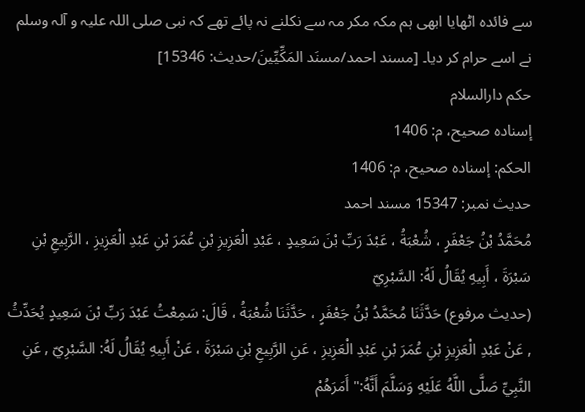سے فائدہ اٹھایا ابھی ہم مکہ مکر مہ سے نکلنے نہ پائے تھے کہ نبی صلی اللہ علیہ و آلہ وسلم نے اسے حرام کر دیا۔ [مسند احمد/مسنَد المَكِّیِّینَ/حدیث: 15346]
حکم دارالسلام
إسناده صحيح، م: 1406
الحكم: إسناده صحيح، م: 1406
حدیث نمبر: 15347 مسند احمد
مُحَمَّدُ بْنُ جَعْفَرٍ ، شُعْبَةُ ، عَبْدَ رَبِّ بْنَ سَعِيدٍ ، عَبْدِ الْعَزِيزِ بْنِ عُمَرَ بْنِ عَبْدِ الْعَزِيزِ ، الرَّبِيعِ بْنِ سَبْرَةَ ، أَبِيهِ يُقَالُ لَهُ: السَّبْرِيّ
(حديث مرفوع) حَدَّثَنَا مُحَمَّدُ بْنُ جَعْفَرٍ ، حَدَّثَنَا شُعْبَةُ ، قَالَ: سَمِعْتُ عَبْدَ رَبِّ بْنَ سَعِيدٍ يُحَدِّثُ , عَنْ عَبْدِ الْعَزِيزِ بْنِ عُمَرَ بْنِ عَبْدِ الْعَزِيزِ ، عَنِ الرَّبِيعِ بْنِ سَبْرَةَ ، عَنْ أَبِيهِ يُقَالُ لَهُ: السَّبْرِيّ , عَنِ النَّبِيِّ صَلَّى اللَّهُ عَلَيْهِ وَسَلَّمَ أَنَّهُ:" أَمَرَهُمْ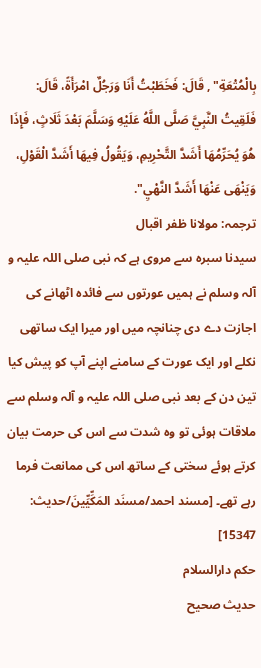بِالْمُتْعَةِ" , قَالَ: فَخَطَبْتُ أَنَا وَرَجُلٌ امْرَأَةً، قَالَ: فَلَقِيتُ النَّبِيَّ صَلَّى اللَّهُ عَلَيْهِ وَسَلَّمَ بَعْدَ ثَلَاثٍ، فَإِذَا هُوَ يُحَرِّمُهَا أَشَدَّ التَّحْرِيمِ، وَيَقُولُ فِيهَا أَشَدَّ الْقَوْلِ، وَيَنْهَى عَنْهَا أَشَدَّ النَّهْيِ".
ترجمہ: مولانا ظفر اقبال
سیدنا سبرہ سے مروی ہے کہ نبی صلی اللہ علیہ و آلہ وسلم نے ہمیں عورتوں سے فائدہ اٹھانے کی اجازت دے دی چنانچہ میں اور میرا ایک ساتھی نکلے اور ایک عورت کے سامنے اپنے آپ کو پیش کیا تین دن کے بعد نبی صلی اللہ علیہ و آلہ وسلم سے ملاقات ہوئی تو وہ شدت سے اس کی حرمت بیان کرتے ہوئے سختی کے ساتھ اس کی ممانعت فرما رہے تھے۔ [مسند احمد/مسنَد المَكِّیِّینَ/حدیث: 15347]
حکم دارالسلام
حديث صحيح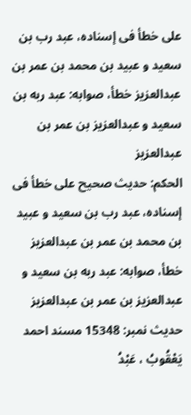على خطأ فى إسناده، عبد رب بن سعيد و عبيد بن محمد بن عمر بن عبدالعزيز خطأ، صوابه: عبد ربه بن سعيد و عبدالعزيز بن عمر بن عبدالعزيز
الحكم: حديث صحيح على خطأ فى إسناده، عبد رب بن سعيد و عبيد بن محمد بن عمر بن عبدالعزيز خطأ، صوابه: عبد ربه بن سعيد و عبدالعزيز بن عمر بن عبدالعزيز
حدیث نمبر: 15348 مسند احمد
يَعْقُوبُ ، عَبْدُ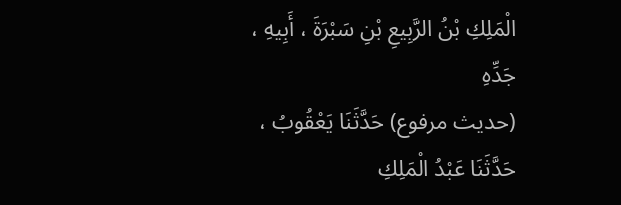الْمَلِكِ بْنُ الرَّبِيعِ بْنِ سَبْرَةَ ، أَبِيهِ ، جَدِّهِ
(حديث مرفوع) حَدَّثَنَا يَعْقُوبُ ، حَدَّثَنَا عَبْدُ الْمَلِكِ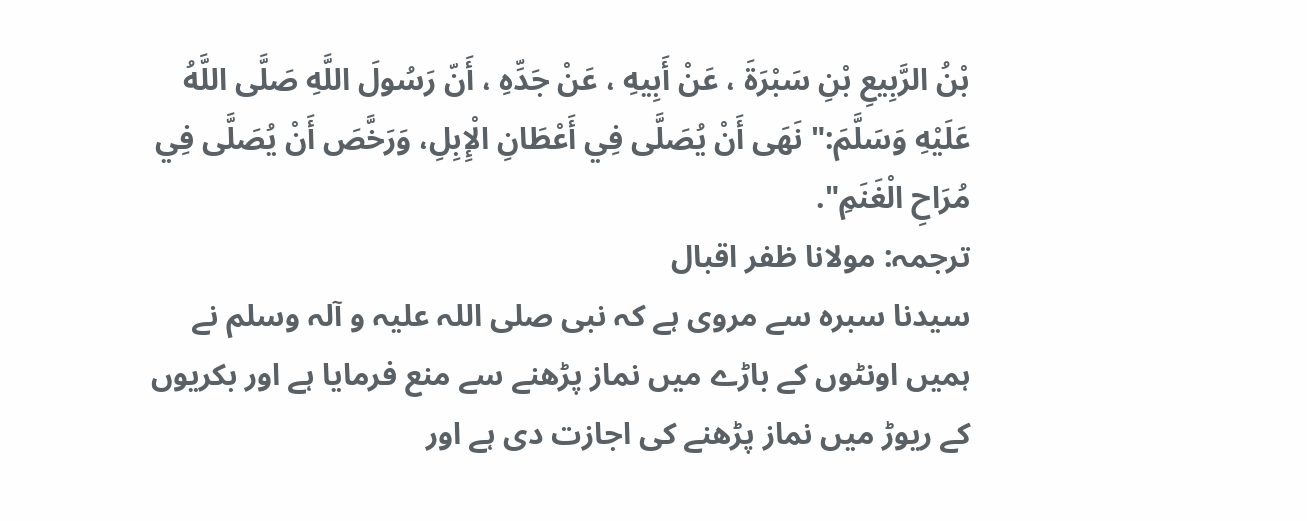بْنُ الرَّبِيعِ بْنِ سَبْرَةَ ، عَنْ أَبِيهِ ، عَنْ جَدِّهِ ، أَنّ رَسُولَ اللَّهِ صَلَّى اللَّهُ عَلَيْهِ وَسَلَّمَ:" نَهَى أَنْ يُصَلَّى فِي أَعْطَانِ الْإِبِلِ، وَرَخَّصَ أَنْ يُصَلَّى فِي مُرَاحِ الْغَنَمِ".
ترجمہ: مولانا ظفر اقبال
سیدنا سبرہ سے مروی ہے کہ نبی صلی اللہ علیہ و آلہ وسلم نے ہمیں اونٹوں کے باڑے میں نماز پڑھنے سے منع فرمایا ہے اور بکریوں کے ریوڑ میں نماز پڑھنے کی اجازت دی ہے اور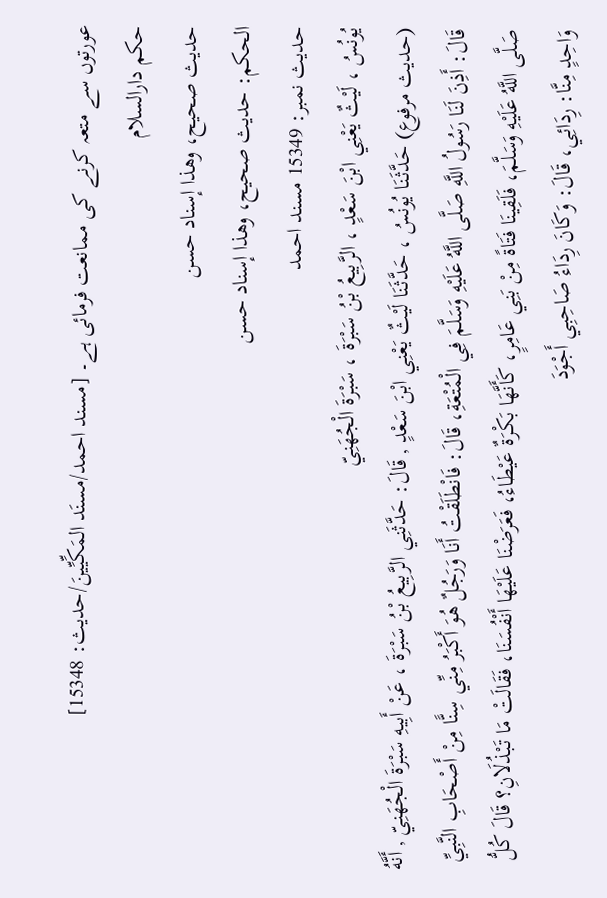عورتوں سے متعہ کرنے کی ممانعت فرمائی ہے۔ [مسند احمد/مسنَد المَكِّیِّینَ/حدیث: 15348]
حکم دارالسلام
حديث صحيح، وهذا إسناد حسن
الحكم: حديث صحيح، وهذا إسناد حسن
حدیث نمبر: 15349 مسند احمد
يُونُسُ ، لَيْثٌ يَعْنِي ابْنَ سَعْدٍ ، الرَّبِيعُ بْنُ سَبْرَةَ ، سَبْرَةَ الْجُهَنِيّ
(حديث مرفوع) حَدَّثَنَا يُونُسُ ، حَدَّثَنَا لَيْثٌ يَعْنِي ابْنَ سَعْدٍ , قَالَ: حَدَّثَنِي الرَّبِيعُ بْنُ سَبْرَةَ ، عَنْ أَبِيهِ سَبْرَةَ الْجُهَنِيّ , أَنَّهُ قَالَ: أَذِنَ لَنَا رَسُولُ اللَّهِ صَلَّى اللَّهُ عَلَيْهِ وَسَلَّمَ فِي الْمُتْعَةِ، قَالَ: فَانْطَلَقْتُ أَنَا وَرَجُلٌ هُوَ أَكْبَرُ مِنِّي سِنًّا مِنْ أَصْحَابِ النَّبِيِّ صَلَّى اللَّهُ عَلَيْهِ وَسَلَّمَ، فَلَقِينَا فَتَاةً مِنْ بَنِي عَامِرٍ، كَأَنَّهَا بَكْرَةٌ عَيْطَاءُ، فَعَرَضْنَا عَلَيْهَا أَنْفُسَنَا، فَقَالَتْ مَا تَبْذُلَانِ؟ قَالَ كُلُّ وَاحِدٍ مِنَّا: رِدَائِي، قَالَ: وَكَانَ رِدَاءُ صَاحِبِي أَجْوَدَ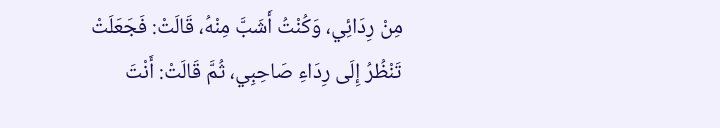مِنْ رِدَائِي، وَكُنْتُ أَشَبَّ مِنْهُ، قَالَتْ: فَجَعَلَتْ تَنْظُرُ إِلَى رِدَاءِ صَاحِبِي، ثُمَّ قَالَتْ: أَنْتَ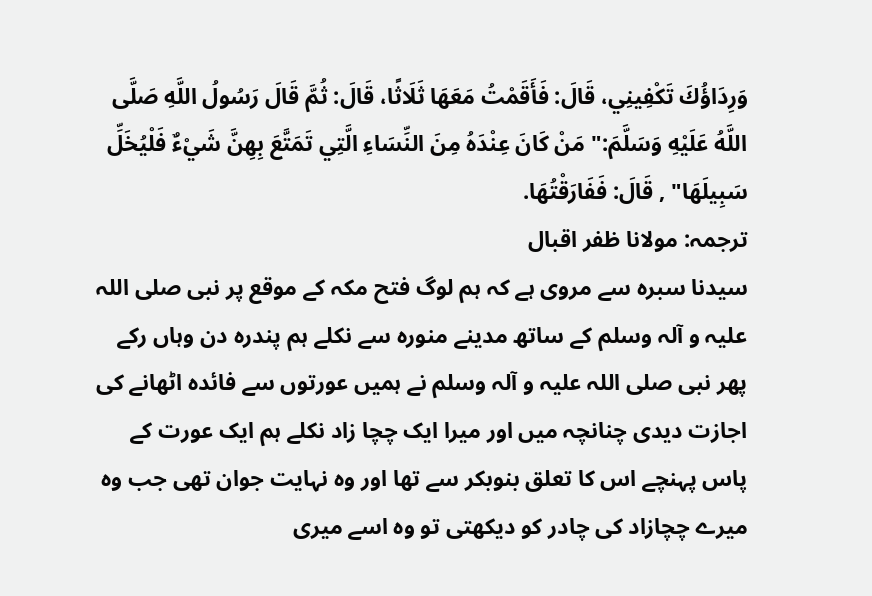وَرِدَاؤُكَ تَكْفِينِي، قَالَ: فَأَقَمْتُ مَعَهَا ثَلَاثًا، قَالَ: ثُمَّ قَالَ رَسُولُ اللَّهِ صَلَّى اللَّهُ عَلَيْهِ وَسَلَّمَ:" مَنْ كَانَ عِنْدَهُ مِنَ النِّسَاءِ الَّتِي تَمَتَّعَ بِهِنَّ شَيْءٌ فَلْيُخَلِّ سَبِيلَهَا" , قَالَ: فَفَارَقْتُهَا.
ترجمہ: مولانا ظفر اقبال
سیدنا سبرہ سے مروی ہے کہ ہم لوگ فتح مکہ کے موقع پر نبی صلی اللہ علیہ و آلہ وسلم کے ساتھ مدینے منورہ سے نکلے ہم پندرہ دن وہاں رکے پھر نبی صلی اللہ علیہ و آلہ وسلم نے ہمیں عورتوں سے فائدہ اٹھانے کی اجازت دیدی چنانچہ میں اور میرا ایک چچا زاد نکلے ہم ایک عورت کے پاس پہنچے اس کا تعلق بنوبکر سے تھا اور وہ نہایت جوان تھی جب وہ میرے چچازاد کی چادر کو دیکھتی تو وہ اسے میری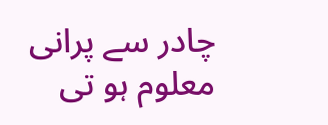چادر سے پرانی معلوم ہو تی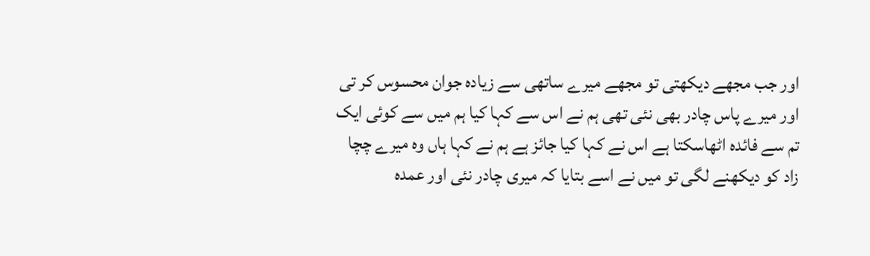اور جب مجھے دیکھتی تو مجھے میرے ساتھی سے زیادہ جوان محسوس کر تی اور میرے پاس چادر بھی نئی تھی ہم نے اس سے کہا کیا ہم میں سے کوئی ایک تم سے فائدہ اٹھاسکتا ہے اس نے کہا کیا جائز ہے ہم نے کہا ہاں وہ میرے چچا زاد کو دیکھنے لگی تو میں نے اسے بتایا کہ میری چادر نئی اور عمدہ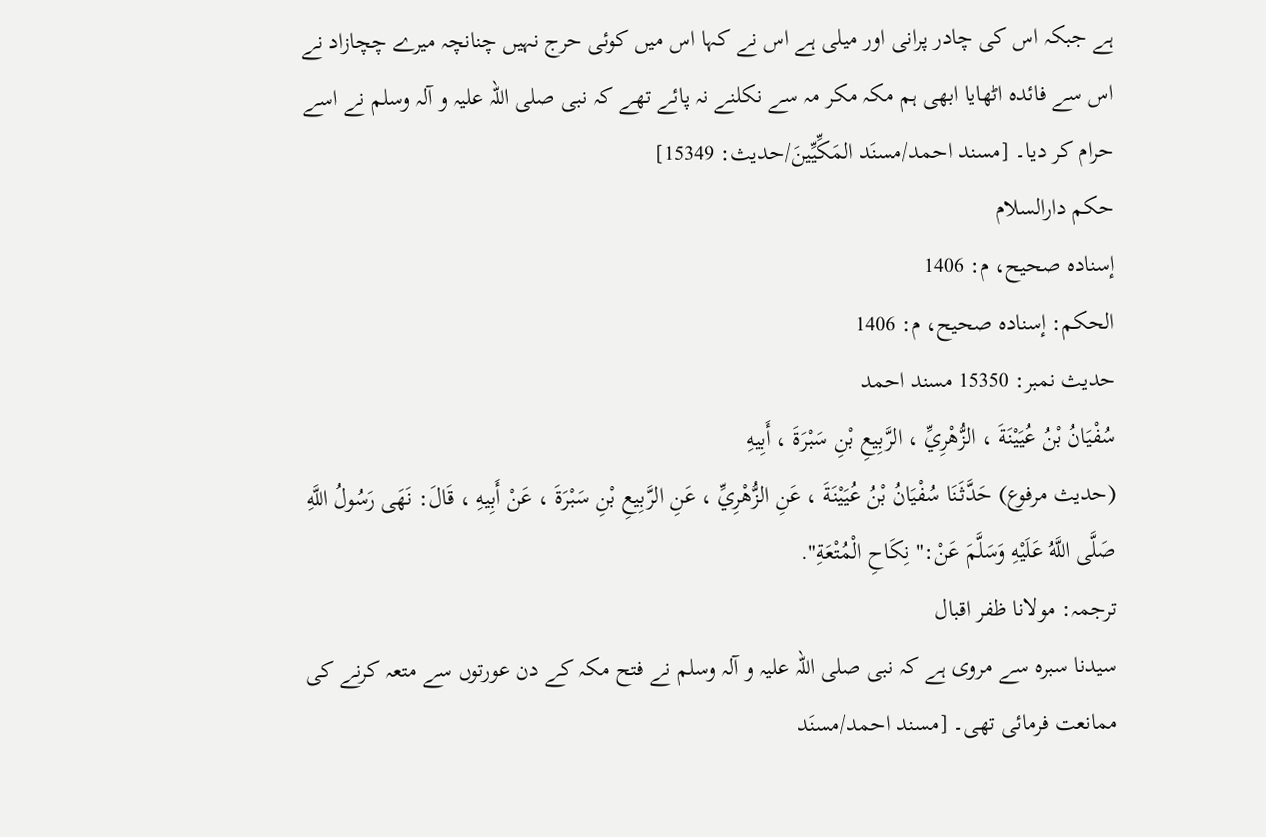ہے جبکہ اس کی چادر پرانی اور میلی ہے اس نے کہا اس میں کوئی حرج نہیں چنانچہ میرے چچازاد نے اس سے فائدہ اٹھایا ابھی ہم مکہ مکر مہ سے نکلنے نہ پائے تھے کہ نبی صلی اللہ علیہ و آلہ وسلم نے اسے حرام کر دیا۔ [مسند احمد/مسنَد المَكِّیِّینَ/حدیث: 15349]
حکم دارالسلام
إسناده صحيح، م: 1406
الحكم: إسناده صحيح، م: 1406
حدیث نمبر: 15350 مسند احمد
سُفْيَانُ بْنُ عُيَيْنَةَ ، الزُّهْرِيِّ ، الرَّبِيعِ بْنِ سَبْرَةَ ، أَبِيهِ
(حديث مرفوع) حَدَّثَنَا سُفْيَانُ بْنُ عُيَيْنَةَ ، عَنِ الزُّهْرِيِّ ، عَنِ الرَّبِيعِ بْنِ سَبْرَةَ ، عَنْ أَبِيهِ ، قَالَ: نَهَى رَسُولُ اللَّهِ صَلَّى اللَّهُ عَلَيْهِ وَسَلَّمَ عَنْ:" نِكَاحِ الْمُتْعَةِ".
ترجمہ: مولانا ظفر اقبال
سیدنا سبرہ سے مروی ہے کہ نبی صلی اللہ علیہ و آلہ وسلم نے فتح مکہ کے دن عورتوں سے متعہ کرنے کی ممانعت فرمائی تھی۔ [مسند احمد/مسنَد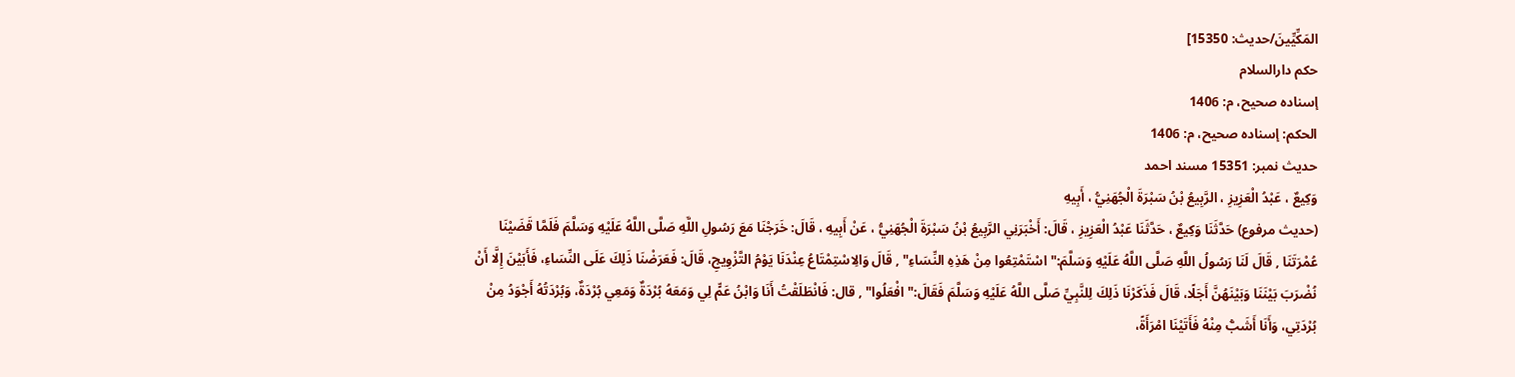المَكِّیِّینَ/حدیث: 15350]
حکم دارالسلام
إسناده صحيح، م: 1406
الحكم: إسناده صحيح، م: 1406
حدیث نمبر: 15351 مسند احمد
وَكِيعٌ ، عَبْدُ الْعَزِيزِ ، الرَّبِيعُ بْنُ سَبْرَةَ الْجُهَنِيُّ ، أَبِيهِ
(حديث مرفوع) حَدَّثَنَا وَكِيعٌ ، حَدَّثَنَا عَبْدُ الْعَزِيزِ ، قَالَ: أَخْبَرَنِي الرَّبِيعُ بْنُ سَبْرَةَ الْجُهَنِيُّ ، عَنْ أَبِيهِ ، قَالَ: خَرَجْنَا مَعَ رَسُولِ اللَّهِ صَلَّى اللَّهُ عَلَيْهِ وَسَلَّمَ فَلَمَّا قَضَيْنَا عُمْرَتَنَا , قَالَ لَنَا رَسُولُ اللَّهِ صَلَّى اللَّهُ عَلَيْهِ وَسَلَّمَ:" اسْتَمْتِعُوا مِنْ هَذِهِ النِّسَاءِ" , قَالَ وَالِاسْتِمْتَاعُ عِنْدَنَا يَوْمُ التَّزْوِيجِ، قَالَ: فَعَرَضْنَا ذَلِكَ عَلَى النِّسَاءِ، فَأَبَيْنَ إِلَّا أَنْ نُضْرَبَ بَيْنَنَا وَبَيْنَهُنَّ أَجَلًا، قَالَ فَذَكَرْنَا ذَلِكَ لِلنَّبِيِّ صَلَّى اللَّهُ عَلَيْهِ وَسَلَّمَ فَقَالَ:" افْعَلُوا" , قال: فَانْطَلَقْتُ أَنَا وَابْنُ عَمٍّ لِي وَمَعَهُ بُرْدَةٌ وَمَعِي بُرْدَةٌ، وَبُرْدَتُهُ أَجْوَدُ مِنْ بُرْدَتِي، وَأَنَا أَشَبُّ مِنْهُ فَأَتَيْنَا امْرَأَةً،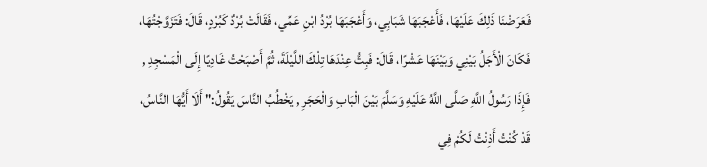فَعَرَضْنَا ذَلِكَ عَلَيْهَا، فَأَعْجَبَهَا شَبَابِي، وَأَعْجَبَهَا بُرْدُ ابْنِ عَمِّي، فَقَالَتْ بُرْدٌ كَبُرْدٍ، قَالَ: فَتَزَوَّجْتُهَا، فَكَانَ الْأَجَلُ بَيْنِي وَبَيْنَهَا عَشْرًا، قَالَ: فَبِتُّ عِنْدَهَا تِلْكَ اللَّيْلَةَ، ثُمَّ أَصْبَحْتُ غَادِيًا إِلَى الْمَسْجِدِ , فَإِذَا رَسُولُ اللَّهِ صَلَّى اللَّهُ عَلَيْهِ وَسَلَّمَ بَيْنَ الْبَابِ وَالْحَجَرِ , يَخْطُبُ النَّاسَ يَقُولُ:" أَلَا أَيُّهَا النَّاسُ، قَدْ كُنْتُ أَذِنْتُ لَكُمْ فِي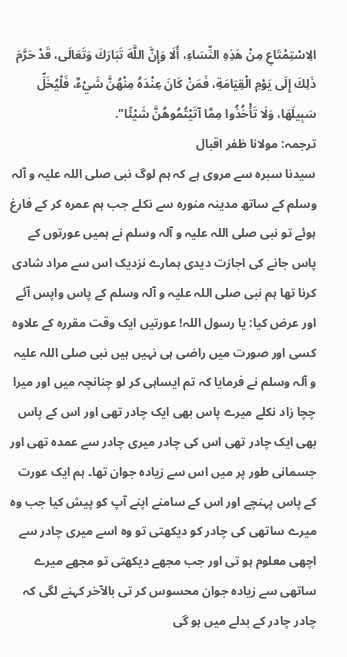الِاسْتِمْتَاعِ مِنْ هَذِهِ النِّسَاءِ، أَلَا وَإِنَّ اللَّهَ تَبَارَكَ وَتَعَالَى، قَدْ حَرَّمَ ذَلِكَ إِلَى يَوْمِ الْقِيَامَةِ، فَمَنْ كَانَ عِنْدَهُ مِنْهُنَّ شَيْءٌ، فَلْيُخَلِّ سَبِيلَهَا، وَلَا تَأْخُذُوا مِمَّا آتَيْتُمُوهُنَّ شَيْئًا".
ترجمہ: مولانا ظفر اقبال
سیدنا سبرہ سے مروی ہے کہ ہم لوگ نبی صلی اللہ علیہ و آلہ وسلم کے ساتھ مدینہ منورہ سے نکلے جب ہم عمرہ کر کے فارغ ہوئے تو نبی صلی اللہ علیہ و آلہ وسلم نے ہمیں عورتوں کے پاس جانے کی اجازت دیدی ہمارے نزدیک اس سے مراد شادی کرنا تھا ہم نبی صلی اللہ علیہ و آلہ وسلم کے پاس واپس آئے اور عرض کیا: یا رسول اللہ! عورتیں ایک وقت مقررہ کے علاوہ کسی اور صورت میں راضی ہی نہیں ہیں نبی صلی اللہ علیہ و آلہ وسلم نے فرمایا کہ تم ایساہی کر لو چنانچہ میں اور میرا چچا زاد نکلے میرے پاس بھی ایک چادر تھی اور اس کے پاس بھی ایک چادر تھی اس کی چادر میری چادر سے عمدہ تھی اور جسمانی طور پر میں اس سے زیادہ جوان تھا۔ ہم ایک عورت کے پاس پہنچے اور اس کے سامنے اپنے آپ کو پیش کیا جب وہ میرے ساتھی کی چادر کو دیکھتی تو وہ اسے میری چادر سے اچھی معلوم ہو تی اور جب مجھے دیکھتی تو مجھے میرے ساتھی سے زیادہ جوان محسوس کر تی بالآخر کہنے لگی کہ چادر چادر کے بدلے میں ہو گی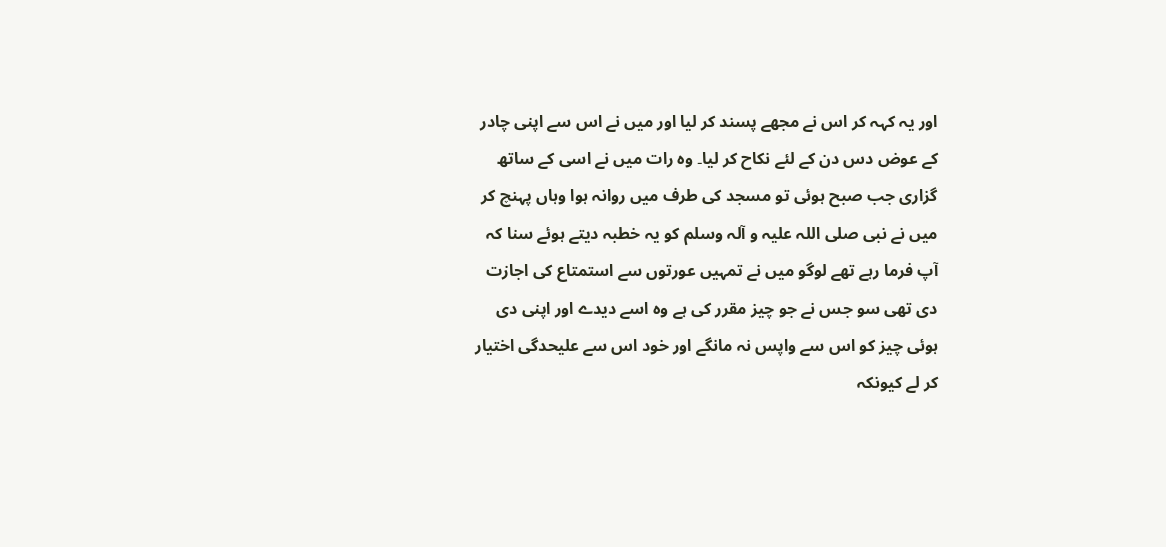اور یہ کہہ کر اس نے مجھے پسند کر لیا اور میں نے اس سے اپنی چادر کے عوض دس دن کے لئے نکاح کر لیا۔ وہ رات میں نے اسی کے ساتھ گزاری جب صبح ہوئی تو مسجد کی طرف میں روانہ ہوا وہاں پہنچ کر میں نے نبی صلی اللہ علیہ و آلہ وسلم کو یہ خطبہ دیتے ہوئے سنا کہ آپ فرما رہے تھے لوگو میں نے تمہیں عورتوں سے استمتاع کی اجازت دی تھی سو جس نے جو چیز مقرر کی ہے وہ اسے دیدے اور اپنی دی ہوئی چیز کو اس سے واپس نہ مانگے اور خود اس سے علیحدگی اختیار کر لے کیونکہ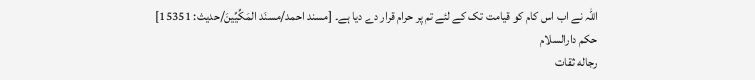اللہ نے اب اس کام کو قیامت تک کے لئے تم پر حرام قرار دے دیا ہے۔ [مسند احمد/مسنَد المَكِّیِّینَ/حدیث: 15351]
حکم دارالسلام
رجاله ثقات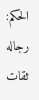الحكم: رجاله ثقات